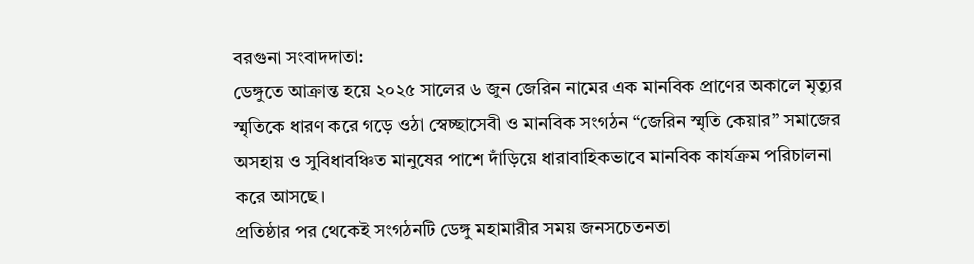বরগুনা সংবাদদাতা:
ডেঙ্গুতে আক্রান্ত হয়ে ২০২৫ সালের ৬ জুন জেরিন নামের এক মানবিক প্রাণের অকালে মৃত্যুর স্মৃতিকে ধারণ করে গড়ে ওঠা স্বেচ্ছাসেবী ও মানবিক সংগঠন “জেরিন স্মৃতি কেয়ার” সমাজের অসহায় ও সুবিধাবঞ্চিত মানুষের পাশে দাঁড়িয়ে ধারাবাহিকভাবে মানবিক কার্যক্রম পরিচালনা করে আসছে।
প্রতিষ্ঠার পর থেকেই সংগঠনটি ডেঙ্গু মহামারীর সময় জনসচেতনতা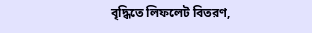বৃদ্ধিতে লিফলেট বিতরণ,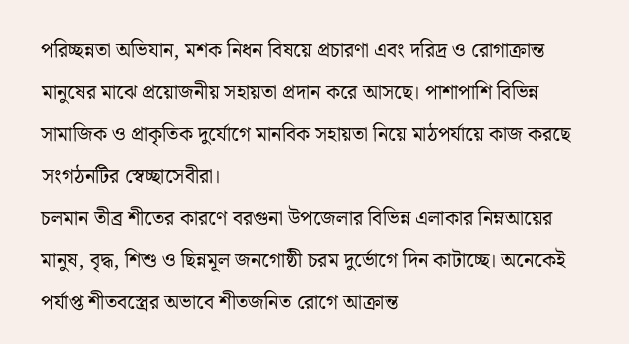পরিচ্ছন্নতা অভিযান, মশক নিধন বিষয়ে প্রচারণা এবং দরিদ্র ও রোগাক্রান্ত মানুষের মাঝে প্রয়োজনীয় সহায়তা প্রদান করে আসছে। পাশাপাশি বিভিন্ন সামাজিক ও প্রাকৃতিক দুর্যোগে মানবিক সহায়তা নিয়ে মাঠপর্যায়ে কাজ করছে সংগঠনটির স্বেচ্ছাসেবীরা।
চলমান তীব্র শীতের কারণে বরগুনা উপজেলার বিভিন্ন এলাকার নিম্নআয়ের মানুষ, বৃদ্ধ, শিশু ও ছিন্নমূল জনগোষ্ঠী চরম দুর্ভোগে দিন কাটাচ্ছে। অনেকেই পর্যাপ্ত শীতবস্ত্রের অভাবে শীতজনিত রোগে আক্রান্ত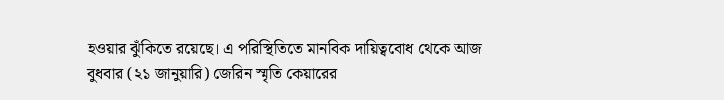হওয়ার ঝুঁকিতে রয়েছে। এ পরিস্থিতিতে মানবিক দায়িত্ববোধ থেকে আজ বুধবার (২১ জানুয়ারি) জেরিন স্মৃতি কেয়ারের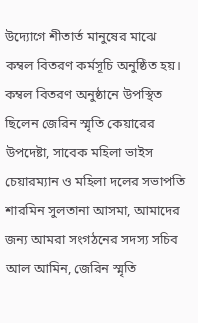উদ্যোগে শীতার্ত মানুষের মাঝে কম্বল বিতরণ কর্মসূচি অনুষ্ঠিত হয়।
কম্বল বিতরণ অনুষ্ঠানে উপস্থিত ছিলেন জেরিন স্মৃতি কেয়ারের উপদেষ্টা, সাবেক মহিলা ভাইস চেয়ারম্যান ও মহিলা দলের সভাপতি শারমিন সুলতানা আসমা, আমাদের জন্য আমরা সংগঠনের সদস্য সচিব আল আমিন, জেরিন স্মৃতি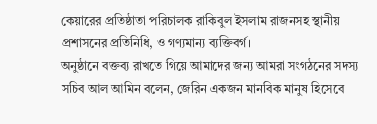কেয়ারের প্রতিষ্ঠাতা পরিচালক রাকিবুল ইসলাম রাজনসহ স্থানীয় প্রশাসনের প্রতিনিধি, ও গণ্যমান্য ব্যক্তিবর্গ।
অনুষ্ঠানে বক্তব্য রাখতে গিয়ে আমাদের জন্য আমরা সংগঠনের সদস্য সচিব আল আমিন বলেন, জেরিন একজন মানবিক মানুষ হিসেবে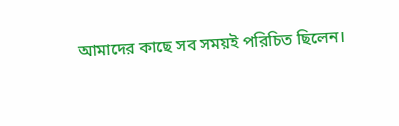আমাদের কাছে সব সময়ই পরিচিত ছিলেন।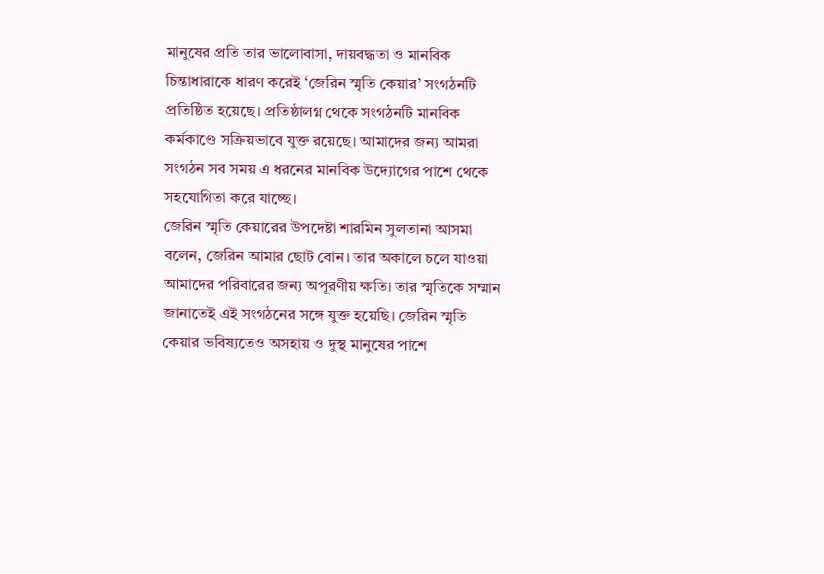মানুষের প্রতি তার ভালোবাসা, দায়বদ্ধতা ও মানবিক চিন্তাধারাকে ধারণ করেই ‘জেরিন স্মৃতি কেয়ার’ সংগঠনটি প্রতিষ্ঠিত হয়েছে। প্রতিষ্ঠালগ্ন থেকে সংগঠনটি মানবিক কর্মকাণ্ডে সক্রিয়ভাবে যুক্ত রয়েছে। আমাদের জন্য আমরা সংগঠন সব সময় এ ধরনের মানবিক উদ্যোগের পাশে থেকে সহযোগিতা করে যাচ্ছে।
জেরিন স্মৃতি কেয়ারের উপদেষ্টা শারমিন সুলতানা আসমা বলেন, জেরিন আমার ছোট বোন। তার অকালে চলে যাওয়া আমাদের পরিবারের জন্য অপূরণীয় ক্ষতি। তার স্মৃতিকে সম্মান জানাতেই এই সংগঠনের সঙ্গে যুক্ত হয়েছি। জেরিন স্মৃতি কেয়ার ভবিষ্যতেও অসহায় ও দুস্থ মানুষের পাশে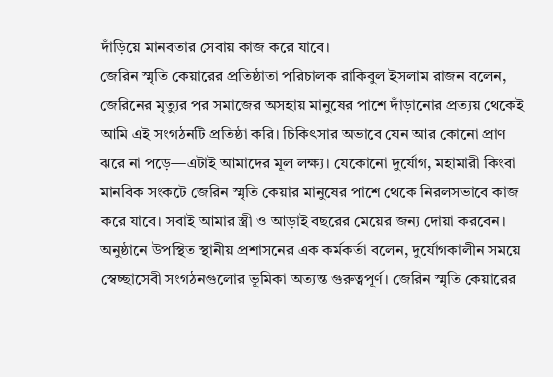দাঁড়িয়ে মানবতার সেবায় কাজ করে যাবে।
জেরিন স্মৃতি কেয়ারের প্রতিষ্ঠাতা পরিচালক রাকিবুল ইসলাম রাজন বলেন,
জেরিনের মৃত্যুর পর সমাজের অসহায় মানুষের পাশে দাঁড়ানোর প্রত্যয় থেকেই আমি এই সংগঠনটি প্রতিষ্ঠা করি। চিকিৎসার অভাবে যেন আর কোনো প্রাণ ঝরে না পড়ে—এটাই আমাদের মূল লক্ষ্য। যেকোনো দুর্যোগ, মহামারী কিংবা মানবিক সংকটে জেরিন স্মৃতি কেয়ার মানুষের পাশে থেকে নিরলসভাবে কাজ করে যাবে। সবাই আমার স্ত্রী ও আড়াই বছরের মেয়ের জন্য দোয়া করবেন।
অনুষ্ঠানে উপস্থিত স্থানীয় প্রশাসনের এক কর্মকর্তা বলেন, দুর্যোগকালীন সময়ে স্বেচ্ছাসেবী সংগঠনগুলোর ভূমিকা অত্যন্ত গুরুত্বপূর্ণ। জেরিন স্মৃতি কেয়ারের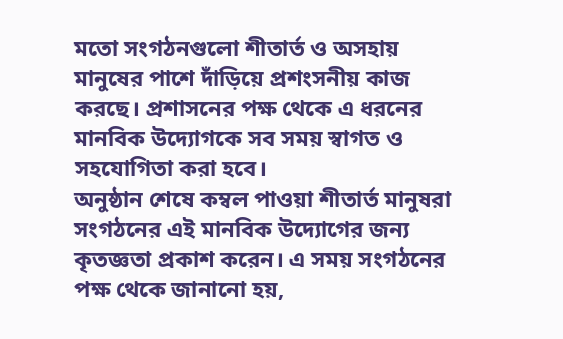মতো সংগঠনগুলো শীতার্ত ও অসহায় মানুষের পাশে দাঁড়িয়ে প্রশংসনীয় কাজ করছে। প্রশাসনের পক্ষ থেকে এ ধরনের মানবিক উদ্যোগকে সব সময় স্বাগত ও সহযোগিতা করা হবে।
অনুষ্ঠান শেষে কম্বল পাওয়া শীতার্ত মানুষরা সংগঠনের এই মানবিক উদ্যোগের জন্য কৃতজ্ঞতা প্রকাশ করেন। এ সময় সংগঠনের পক্ষ থেকে জানানো হয়,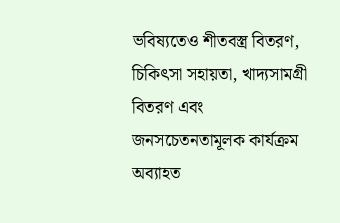ভবিষ্যতেও শীতবস্ত্র বিতরণ, চিকিৎসা সহায়তা, খাদ্যসামগ্রী বিতরণ এবং জনসচেতনতামূলক কার্যক্রম অব্যাহত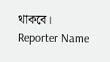থাকবে।
Reporter Name